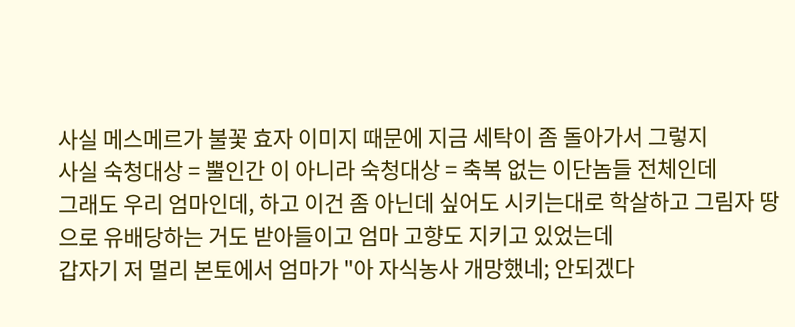사실 메스메르가 불꽃 효자 이미지 때문에 지금 세탁이 좀 돌아가서 그렇지
사실 숙청대상 = 뿔인간 이 아니라 숙청대상 = 축복 없는 이단놈들 전체인데
그래도 우리 엄마인데, 하고 이건 좀 아닌데 싶어도 시키는대로 학살하고 그림자 땅으로 유배당하는 거도 받아들이고 엄마 고향도 지키고 있었는데
갑자기 저 멀리 본토에서 엄마가 "아 자식농사 개망했네; 안되겠다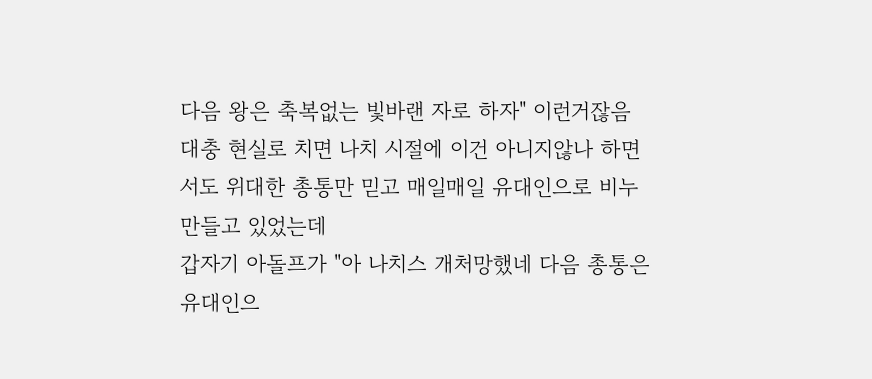다음 왕은 축복없는 빛바랜 자로 하자" 이런거잖음
대충 현실로 치면 나치 시절에 이건 아니지않나 하면서도 위대한 총통만 믿고 매일매일 유대인으로 비누 만들고 있었는데
갑자기 아돌프가 "아 나치스 개처망했네 다음 총통은 유대인으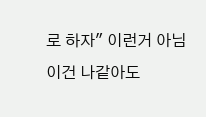로 하자" 이런거 아님
이건 나같아도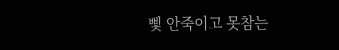삧 안죽이고 못참는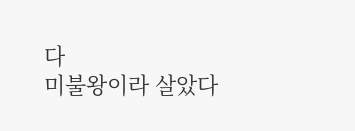다
미불왕이라 살았다